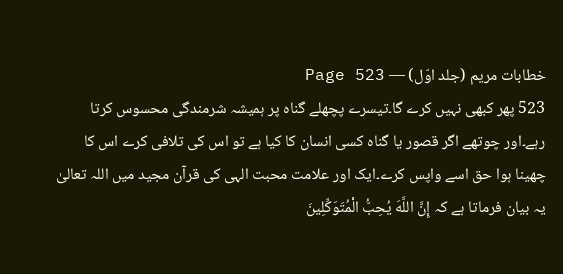خطابات مریم (جلد اوّل) — Page 523
523 پھر کبھی نہیں کرے گا۔تیسرے پچھلے گناہ پر ہمیشہ شرمندگی محسوس کرتا رہے۔اور چوتھے اگر قصور یا گناہ کسی انسان کا کیا ہے تو اس کی تلافی کرے اس کا چھینا ہوا حق اسے واپس کرے۔ایک اور علامت محبت الہی کی قرآن مجید میں اللہ تعالیٰ یہ بیان فرماتا ہے کہ إِنَّ اللَّهَ يُحِبُّ الْمُتَوَكِّلِينَ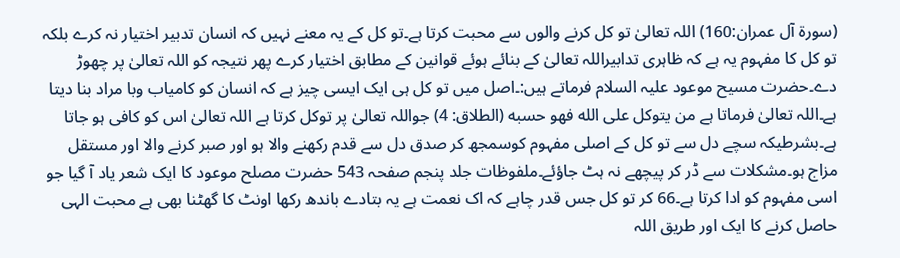(سورة آل عمران:160) اللہ تعالیٰ تو کل کرنے والوں سے محبت کرتا ہے۔تو کل کے یہ معنے نہیں کہ انسان تدبیر اختیار نہ کرے بلکہ تو کل کا مفہوم یہ ہے کہ ظاہری تدابیراللہ تعالیٰ کے بنائے ہوئے قوانین کے مطابق اختیار کرے پھر نتیجہ کو اللہ تعالیٰ پر چھوڑ دے۔حضرت مسیح موعود علیہ السلام فرماتے ہیں:۔اصل میں تو کل ہی ایک ایسی چیز ہے کہ انسان کو کامیاب وبا مراد بنا دیتا ہے۔اللہ تعالیٰ فرماتا ہے من يتوكل على الله فهو حسبه (الطلاق: 4) جواللہ تعالیٰ پر توکل کرتا ہے اللہ تعالیٰ اس کو کافی ہو جاتا ہے۔بشرطیکہ سچے دل سے تو کل کے اصلی مفہوم کوسمجھ کر صدق دل سے قدم رکھنے والا ہو اور صبر کرنے والا اور مستقل مزاج ہو۔مشکلات سے ڈر کر پیچھے نہ ہٹ جاؤئے۔ملفوظات جلد پنجم صفحہ 543 حضرت مصلح موعود کا ایک شعر یاد آ گیا جو اسی مفہوم کو ادا کرتا ہے۔66 کر تو کل جس قدر چاہے کہ اک نعمت ہے یہ بتادے باندھ رکھا اونٹ کا گھٹنا بھی ہے محبت الہی حاصل کرنے کا ایک اور طریق اللہ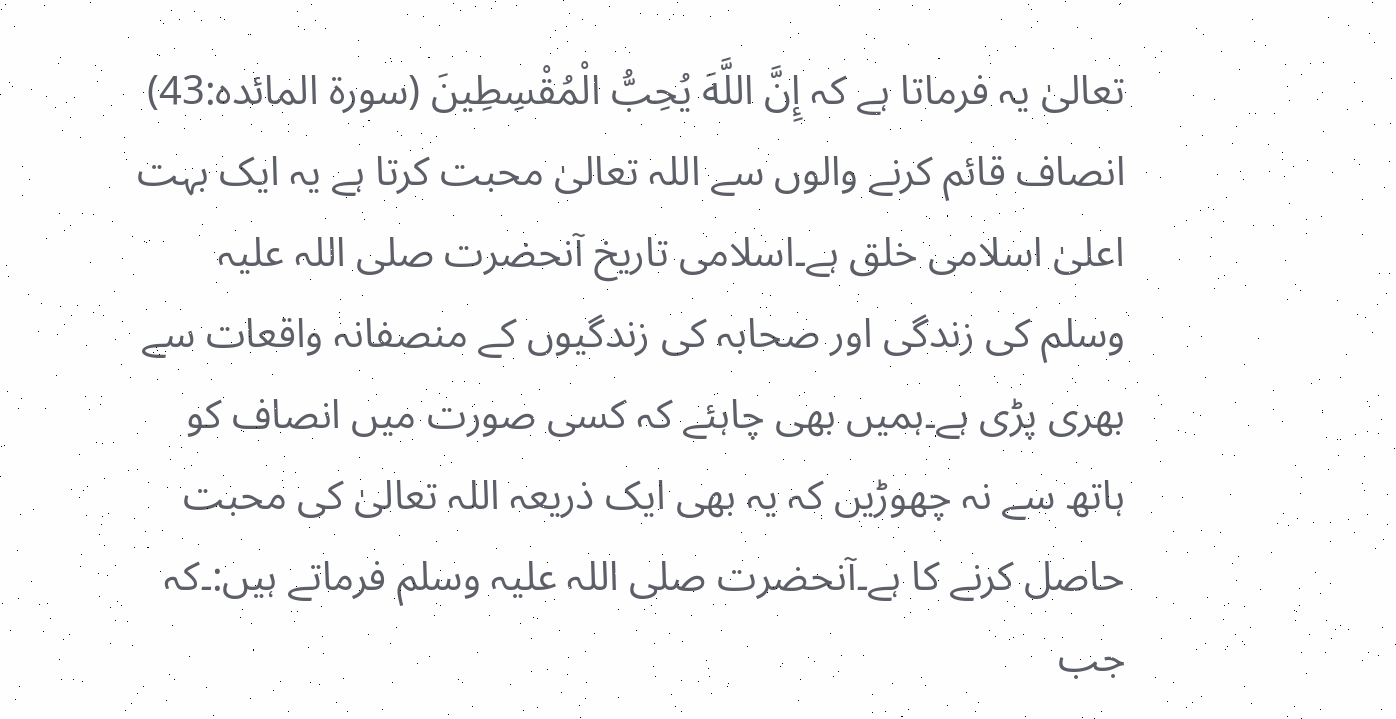تعالیٰ یہ فرماتا ہے کہ إِنَّ اللَّهَ يُحِبُّ الْمُقْسِطِينَ (سورة المائده:43) انصاف قائم کرنے والوں سے اللہ تعالیٰ محبت کرتا ہے یہ ایک بہت اعلیٰ اسلامی خلق ہے۔اسلامی تاریخ آنحضرت صلی اللہ علیہ وسلم کی زندگی اور صحابہ کی زندگیوں کے منصفانہ واقعات سے بھری پڑی ہے۔ہمیں بھی چاہئے کہ کسی صورت میں انصاف کو ہاتھ سے نہ چھوڑیں کہ یہ بھی ایک ذریعہ اللہ تعالیٰ کی محبت حاصل کرنے کا ہے۔آنحضرت صلی اللہ علیہ وسلم فرماتے ہیں:۔کہ جب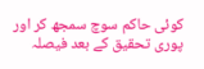کوئی حاکم سوچ سمجھ کر اور پوری تحقیق کے بعد فیصلہ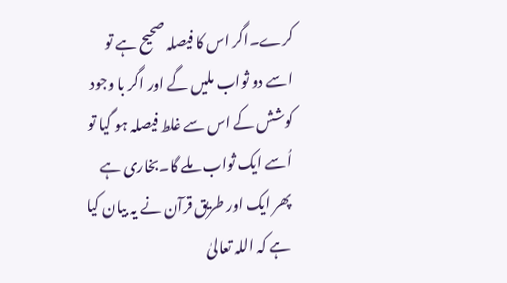کرے۔اگر اس کا فیصلہ صحیح ہے تو اسے دو ثواب ملیں گے اور اگر با وجود کوشش کے اس سے غلط فیصلہ ہو گیا تو اُسے ایک ثواب ملے گا۔بخاری ہے پھر ایک اور طریق قرآن نے یہ بیان کیا ہے کہ اللہ تعالیٰ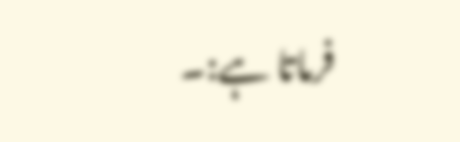فرماتا ہے:۔